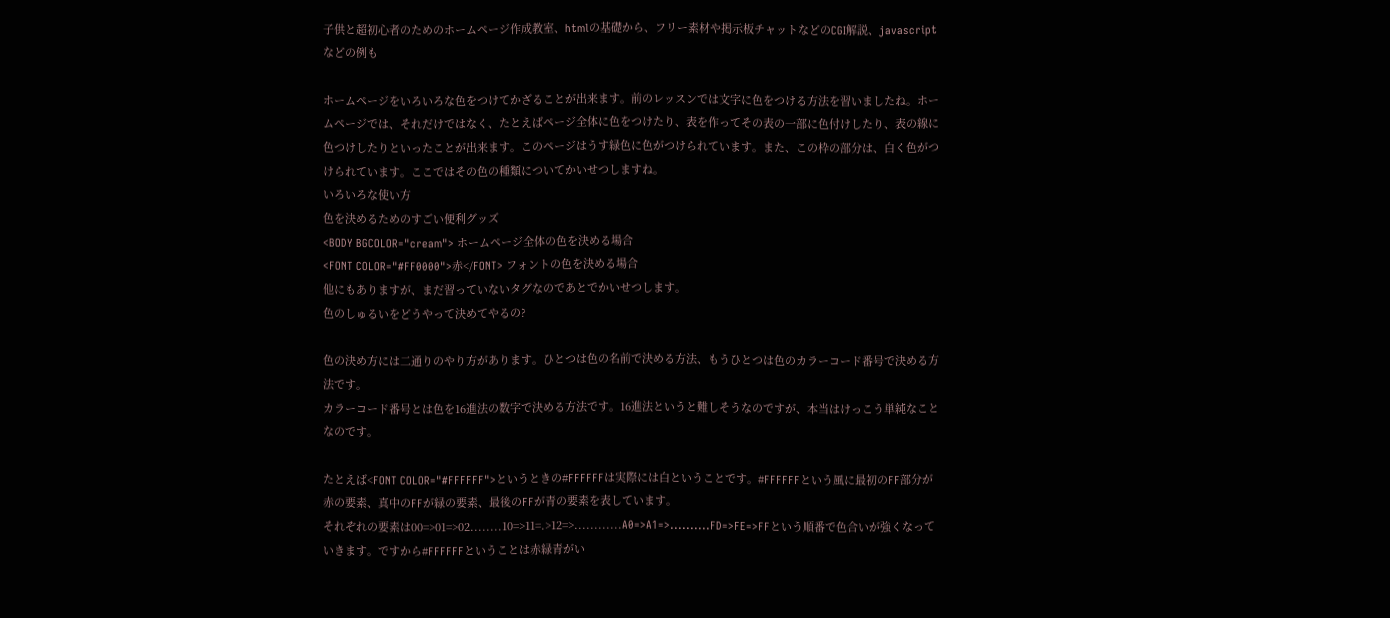子供と超初心者のためのホームページ作成教室、htmlの基礎から、フリー素材や掲示板チャットなどのCGI解説、javascriptなどの例も

ホームページをいろいろな色をつけてかざることが出来ます。前のレッスンでは文字に色をつける方法を習いましたね。ホームページでは、それだけではなく、たとえばページ全体に色をつけたり、表を作ってその表の一部に色付けしたり、表の線に色つけしたりといったことが出来ます。このページはうす緑色に色がつけられています。また、この枠の部分は、白く色がつけられています。ここではその色の種類についてかいせつしますね。
いろいろな使い方
色を決めるためのすごい便利グッズ
<BODY BGCOLOR="cream"> ホームページ全体の色を決める場合
<FONT COLOR="#FF0000">赤</FONT> フォントの色を決める場合
他にもありますが、まだ習っていないタグなのであとでかいせつします。
色のしゅるいをどうやって決めてやるの?

色の決め方には二通りのやり方があります。ひとつは色の名前で決める方法、もうひとつは色のカラーコード番号で決める方法です。
カラーコード番号とは色を16進法の数字で決める方法です。16進法というと難しそうなのですが、本当はけっこう単純なことなのです。

たとえば<FONT COLOR="#FFFFFF">というときの#FFFFFFは実際には白ということです。#FFFFFFという風に最初のFF部分が赤の要素、真中のFFが緑の要素、最後のFFが青の要素を表しています。
それぞれの要素は00=>01=>02........10=>11=.>12=>............A0=>A1=>..........FD=>FE=>FFという順番で色合いが強くなっていきます。ですから#FFFFFFということは赤緑青がい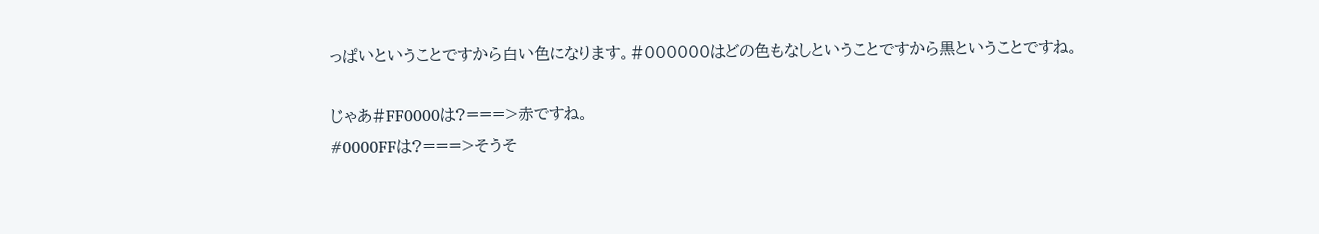っぱいということですから白い色になります。#000000はどの色もなしということですから黒ということですね。

じゃあ#FF0000は?===>赤ですね。
#0000FFは?===>そうそ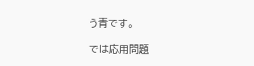う青です。

では応用問題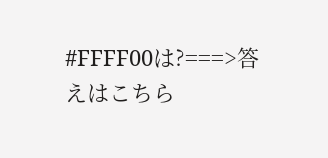#FFFF00は?===>答えはこちら